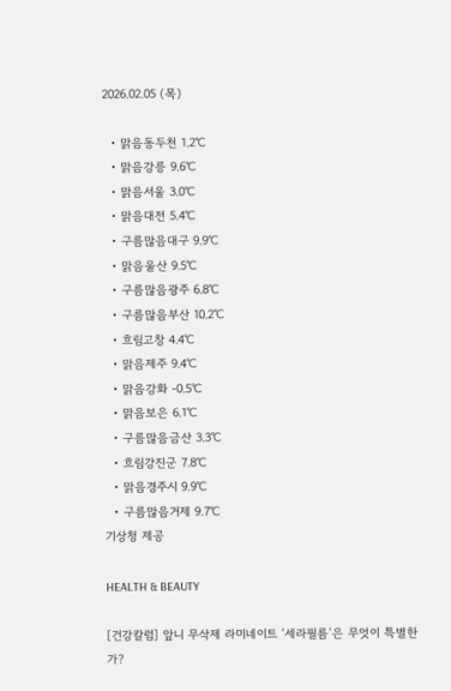2026.02.05 (목)

  • 맑음동두천 1.2℃
  • 맑음강릉 9.6℃
  • 맑음서울 3.0℃
  • 맑음대전 5.4℃
  • 구름많음대구 9.9℃
  • 맑음울산 9.5℃
  • 구름많음광주 6.8℃
  • 구름많음부산 10.2℃
  • 흐림고창 4.4℃
  • 맑음제주 9.4℃
  • 맑음강화 -0.5℃
  • 맑음보은 6.1℃
  • 구름많음금산 3.3℃
  • 흐림강진군 7.8℃
  • 맑음경주시 9.9℃
  • 구름많음거제 9.7℃
기상청 제공

HEALTH & BEAUTY

[건강칼럼] 앞니 무삭제 라미네이트 ‘세라필름’은 무엇이 특별한가?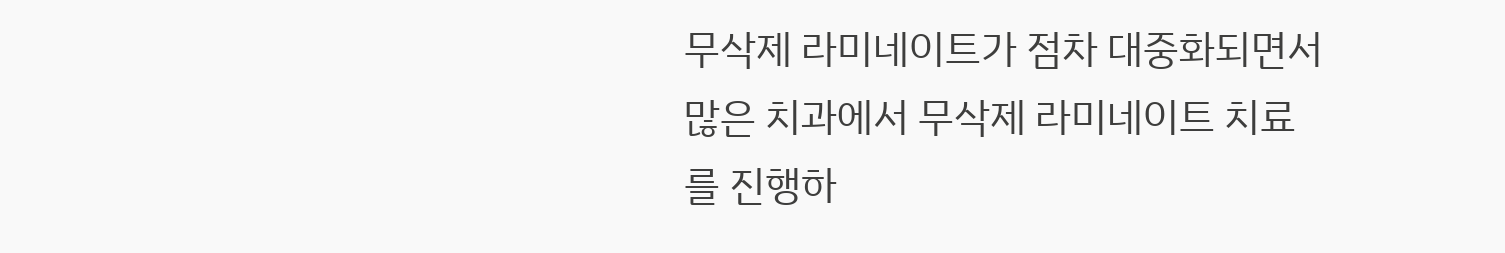무삭제 라미네이트가 점차 대중화되면서 많은 치과에서 무삭제 라미네이트 치료를 진행하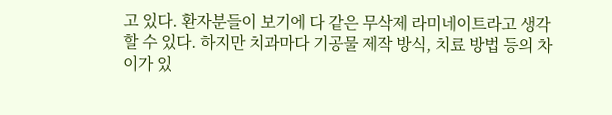고 있다. 환자분들이 보기에 다 같은 무삭제 라미네이트라고 생각할 수 있다. 하지만 치과마다 기공물 제작 방식, 치료 방법 등의 차이가 있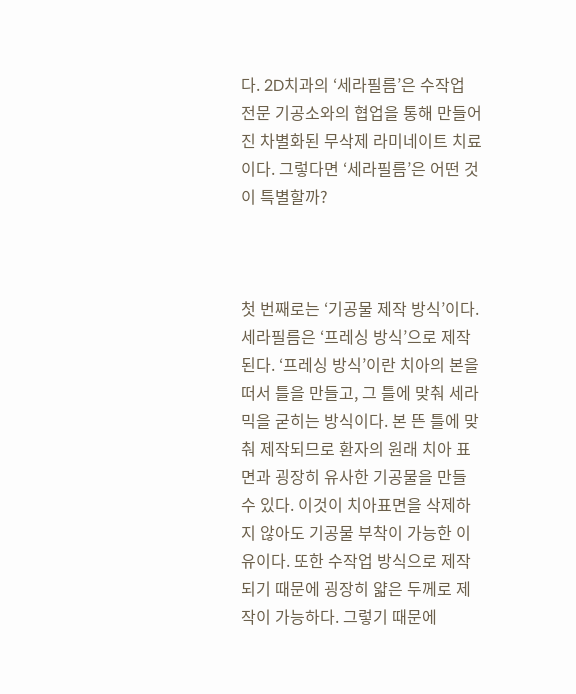다. 2D치과의 ‘세라필름’은 수작업 전문 기공소와의 협업을 통해 만들어진 차별화된 무삭제 라미네이트 치료이다. 그렇다면 ‘세라필름’은 어떤 것이 특별할까?



첫 번째로는 ‘기공물 제작 방식’이다. 세라필름은 ‘프레싱 방식’으로 제작된다. ‘프레싱 방식’이란 치아의 본을 떠서 틀을 만들고, 그 틀에 맞춰 세라믹을 굳히는 방식이다. 본 뜬 틀에 맞춰 제작되므로 환자의 원래 치아 표면과 굉장히 유사한 기공물을 만들 수 있다. 이것이 치아표면을 삭제하지 않아도 기공물 부착이 가능한 이유이다. 또한 수작업 방식으로 제작되기 때문에 굉장히 얇은 두께로 제작이 가능하다. 그렇기 때문에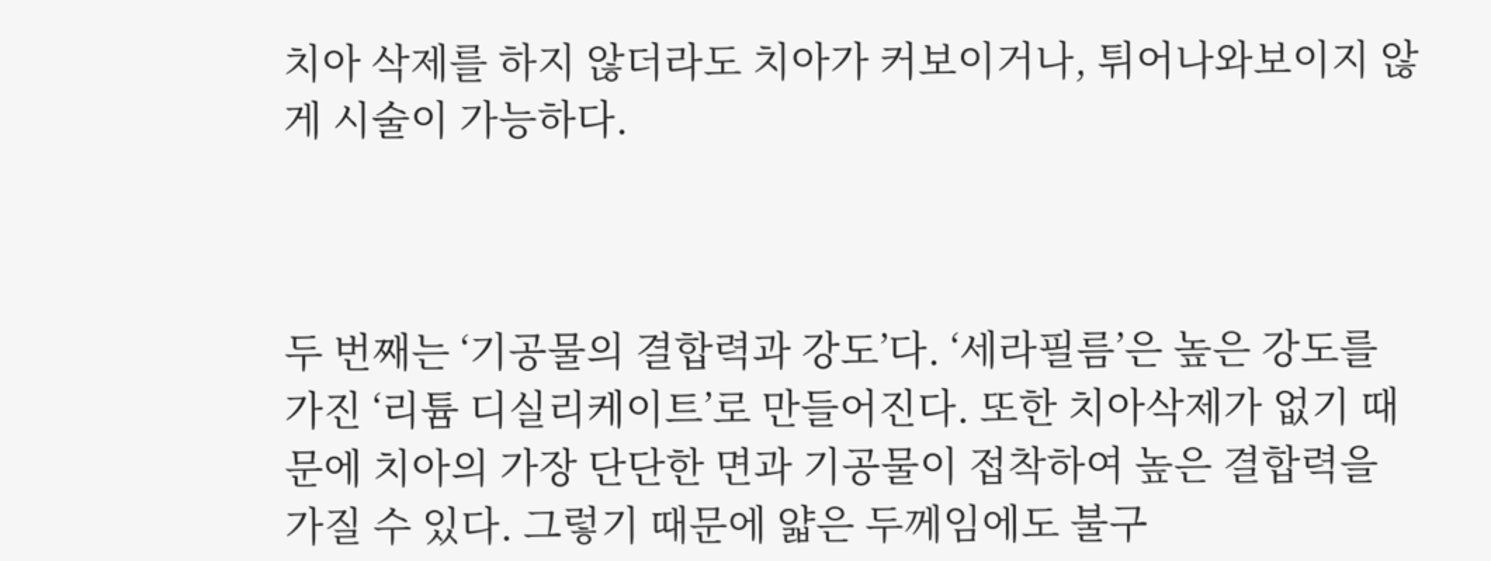치아 삭제를 하지 않더라도 치아가 커보이거나, 튀어나와보이지 않게 시술이 가능하다.



두 번째는 ‘기공물의 결합력과 강도’다. ‘세라필름’은 높은 강도를 가진 ‘리튬 디실리케이트’로 만들어진다. 또한 치아삭제가 없기 때문에 치아의 가장 단단한 면과 기공물이 접착하여 높은 결합력을 가질 수 있다. 그렇기 때문에 얇은 두께임에도 불구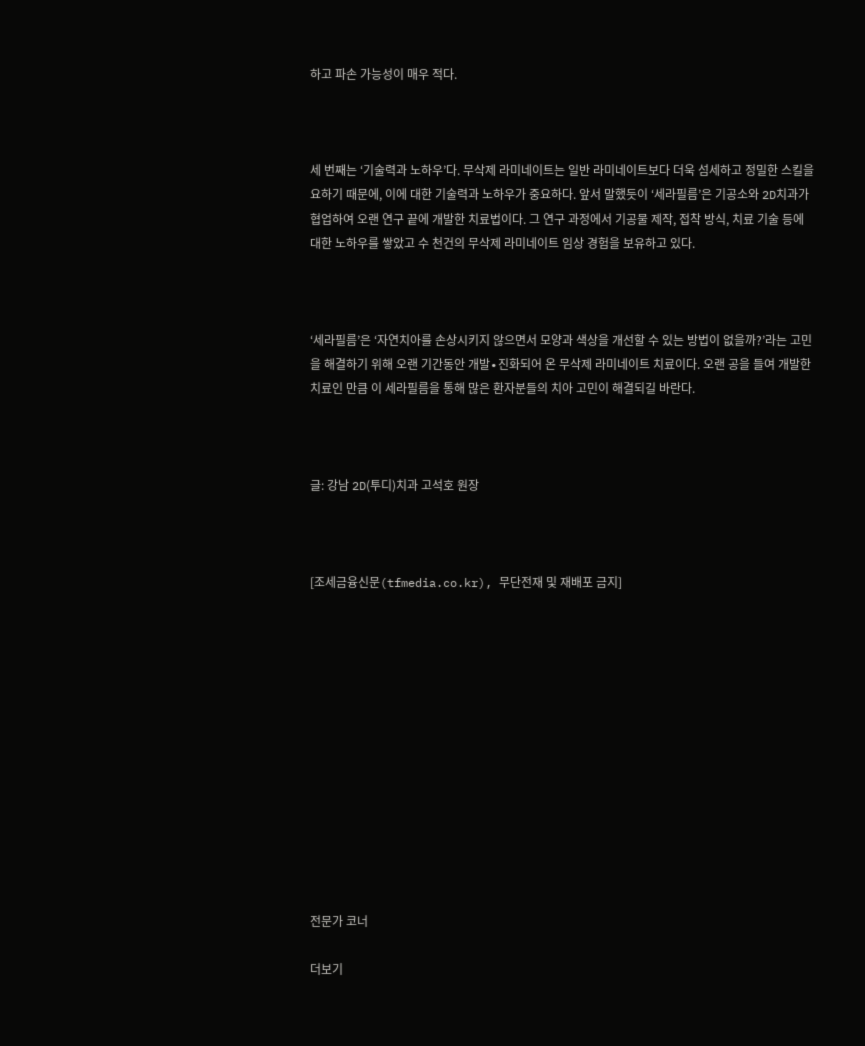하고 파손 가능성이 매우 적다.



세 번째는 ‘기술력과 노하우’다. 무삭제 라미네이트는 일반 라미네이트보다 더욱 섬세하고 정밀한 스킬을 요하기 때문에, 이에 대한 기술력과 노하우가 중요하다. 앞서 말했듯이 ‘세라필름’은 기공소와 2D치과가 협업하여 오랜 연구 끝에 개발한 치료법이다. 그 연구 과정에서 기공물 제작, 접착 방식, 치료 기술 등에 대한 노하우를 쌓았고 수 천건의 무삭제 라미네이트 임상 경험을 보유하고 있다.



‘세라필름’은 ‘자연치아를 손상시키지 않으면서 모양과 색상을 개선할 수 있는 방법이 없을까?’라는 고민을 해결하기 위해 오랜 기간동안 개발∙진화되어 온 무삭제 라미네이트 치료이다. 오랜 공을 들여 개발한 치료인 만큼 이 세라필름을 통해 많은 환자분들의 치아 고민이 해결되길 바란다.



글: 강남 2D(투디)치과 고석호 원장



[조세금융신문(tfmedia.co.kr), 무단전재 및 재배포 금지]













전문가 코너

더보기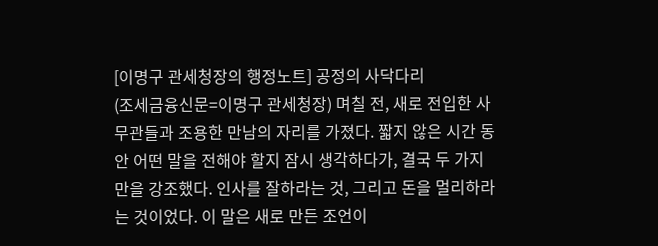[이명구 관세청장의 행정노트] 공정의 사닥다리
(조세금융신문=이명구 관세청장) 며칠 전, 새로 전입한 사무관들과 조용한 만남의 자리를 가졌다. 짧지 않은 시간 동안 어떤 말을 전해야 할지 잠시 생각하다가, 결국 두 가지만을 강조했다. 인사를 잘하라는 것, 그리고 돈을 멀리하라는 것이었다. 이 말은 새로 만든 조언이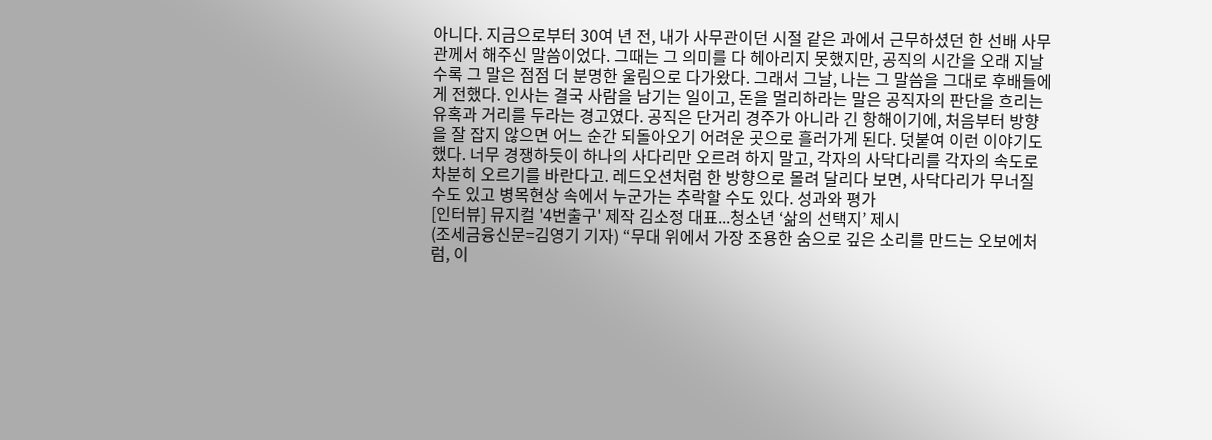아니다. 지금으로부터 30여 년 전, 내가 사무관이던 시절 같은 과에서 근무하셨던 한 선배 사무관께서 해주신 말씀이었다. 그때는 그 의미를 다 헤아리지 못했지만, 공직의 시간을 오래 지날수록 그 말은 점점 더 분명한 울림으로 다가왔다. 그래서 그날, 나는 그 말씀을 그대로 후배들에게 전했다. 인사는 결국 사람을 남기는 일이고, 돈을 멀리하라는 말은 공직자의 판단을 흐리는 유혹과 거리를 두라는 경고였다. 공직은 단거리 경주가 아니라 긴 항해이기에, 처음부터 방향을 잘 잡지 않으면 어느 순간 되돌아오기 어려운 곳으로 흘러가게 된다. 덧붙여 이런 이야기도 했다. 너무 경쟁하듯이 하나의 사다리만 오르려 하지 말고, 각자의 사닥다리를 각자의 속도로 차분히 오르기를 바란다고. 레드오션처럼 한 방향으로 몰려 달리다 보면, 사닥다리가 무너질 수도 있고 병목현상 속에서 누군가는 추락할 수도 있다. 성과와 평가
[인터뷰] 뮤지컬 '4번출구' 제작 김소정 대표...청소년 ‘삶의 선택지’ 제시
(조세금융신문=김영기 기자) “무대 위에서 가장 조용한 숨으로 깊은 소리를 만드는 오보에처럼, 이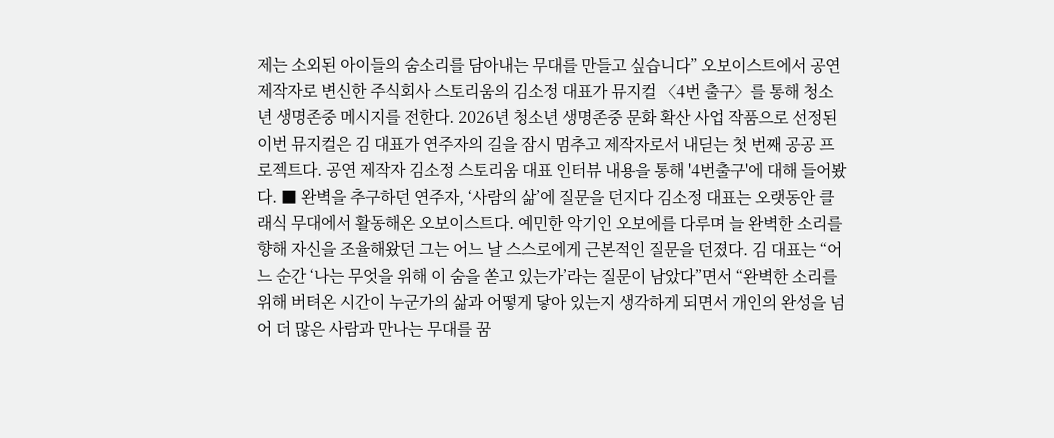제는 소외된 아이들의 숨소리를 담아내는 무대를 만들고 싶습니다” 오보이스트에서 공연 제작자로 변신한 주식회사 스토리움의 김소정 대표가 뮤지컬 〈4번 출구〉를 통해 청소년 생명존중 메시지를 전한다. 2026년 청소년 생명존중 문화 확산 사업 작품으로 선정된 이번 뮤지컬은 김 대표가 연주자의 길을 잠시 멈추고 제작자로서 내딛는 첫 번째 공공 프로젝트다. 공연 제작자 김소정 스토리움 대표 인터뷰 내용을 통해 '4번출구'에 대해 들어봤다. ■ 완벽을 추구하던 연주자, ‘사람의 삶’에 질문을 던지다 김소정 대표는 오랫동안 클래식 무대에서 활동해온 오보이스트다. 예민한 악기인 오보에를 다루며 늘 완벽한 소리를 향해 자신을 조율해왔던 그는 어느 날 스스로에게 근본적인 질문을 던졌다. 김 대표는 “어느 순간 ‘나는 무엇을 위해 이 숨을 쏟고 있는가’라는 질문이 남았다”면서 “완벽한 소리를 위해 버텨온 시간이 누군가의 삶과 어떻게 닿아 있는지 생각하게 되면서 개인의 완성을 넘어 더 많은 사람과 만나는 무대를 꿈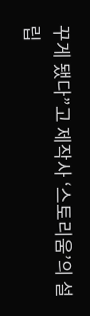꾸게 됐다”고 제작사 ‘스토리움’의 설립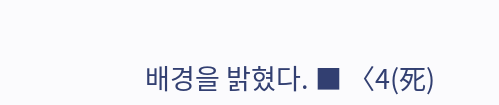배경을 밝혔다. ■ 〈4(死)